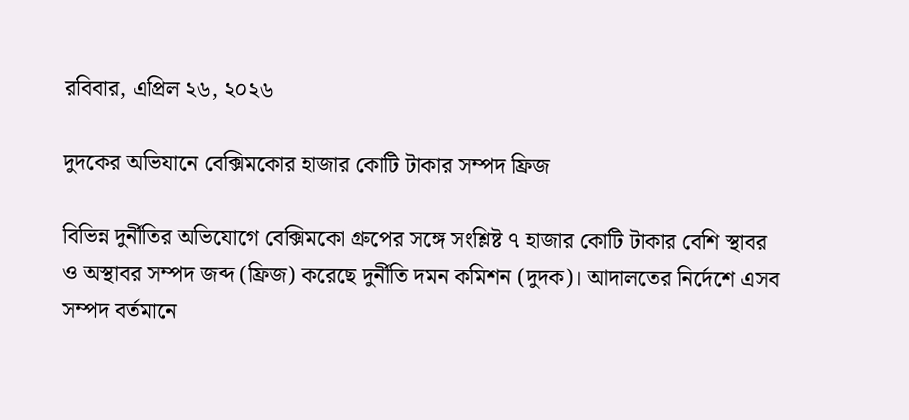রবিবার, এপ্রিল ২৬, ২০২৬

দুদকের অভিযানে বেক্সিমকোর হাজার কোটি টাকার সম্পদ ফ্রিজ

বিভিন্ন দুর্নীতির অভিযোগে বেক্সিমকো গ্রুপের সঙ্গে সংশ্লিষ্ট ৭ হাজার কোটি টাকার বেশি স্থাবর ও অস্থাবর সম্পদ জব্দ (ফ্রিজ) করেছে দুর্নীতি দমন কমিশন (দুদক)। আদালতের নির্দেশে এসব সম্পদ বর্তমানে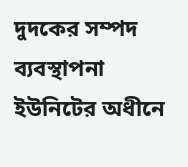দুদকের সম্পদ ব্যবস্থাপনা ইউনিটের অধীনে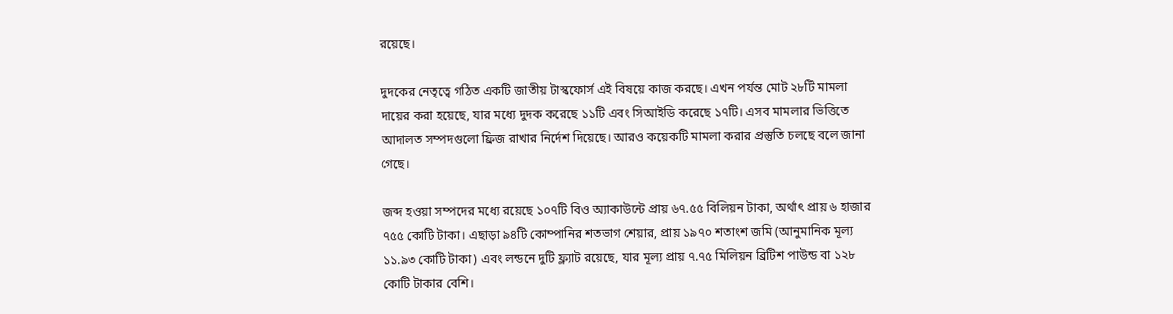রয়েছে।

দুদকের নেতৃত্বে গঠিত একটি জাতীয় টাস্কফোর্স এই বিষয়ে কাজ করছে। এখন পর্যন্ত মোট ২৮টি মামলা দায়ের করা হয়েছে, যার মধ্যে দুদক করেছে ১১টি এবং সিআইডি করেছে ১৭টি। এসব মামলার ভিত্তিতে আদালত সম্পদগুলো ফ্রিজ রাখার নির্দেশ দিয়েছে। আরও কয়েকটি মামলা করার প্রস্তুতি চলছে বলে জানা গেছে।

জব্দ হওয়া সম্পদের মধ্যে রয়েছে ১০৭টি বিও অ্যাকাউন্টে প্রায় ৬৭.৫৫ বিলিয়ন টাকা, অর্থাৎ প্রায় ৬ হাজার ৭৫৫ কোটি টাকা। এছাড়া ৯৪টি কোম্পানির শতভাগ শেয়ার, প্রায় ১৯৭০ শতাংশ জমি (আনুমানিক মূল্য ১১.৯৩ কোটি টাকা) এবং লন্ডনে দুটি ফ্ল্যাট রয়েছে, যার মূল্য প্রায় ৭.৭৫ মিলিয়ন ব্রিটিশ পাউন্ড বা ১২৮ কোটি টাকার বেশি।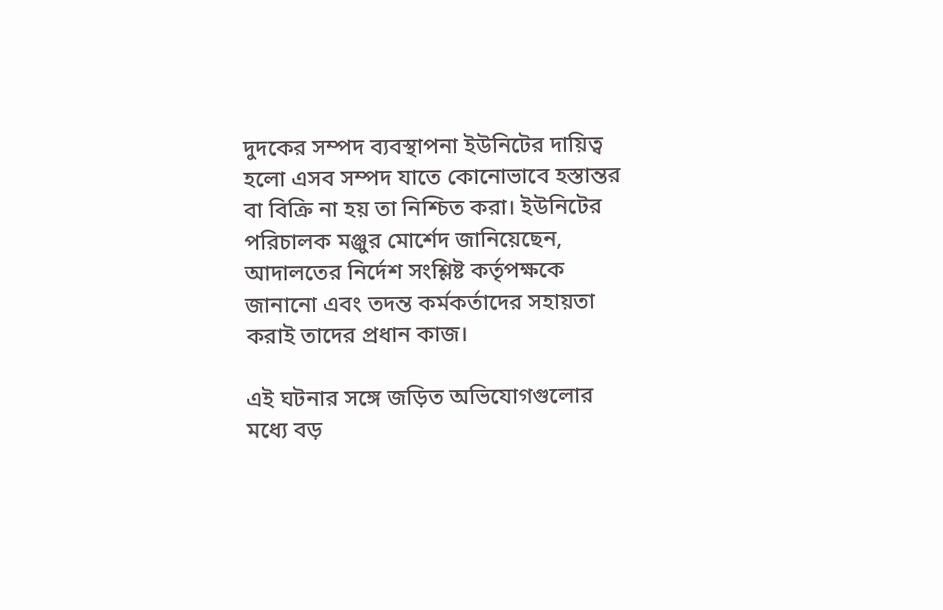দুদকের সম্পদ ব্যবস্থাপনা ইউনিটের দায়িত্ব হলো এসব সম্পদ যাতে কোনোভাবে হস্তান্তর বা বিক্রি না হয় তা নিশ্চিত করা। ইউনিটের পরিচালক মঞ্জুর মোর্শেদ জানিয়েছেন, আদালতের নির্দেশ সংশ্লিষ্ট কর্তৃপক্ষকে জানানো এবং তদন্ত কর্মকর্তাদের সহায়তা করাই তাদের প্রধান কাজ।

এই ঘটনার সঙ্গে জড়িত অভিযোগগুলোর মধ্যে বড়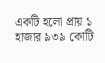একটি হলো প্রায় ১ হাজার ৯৩৯ কোটি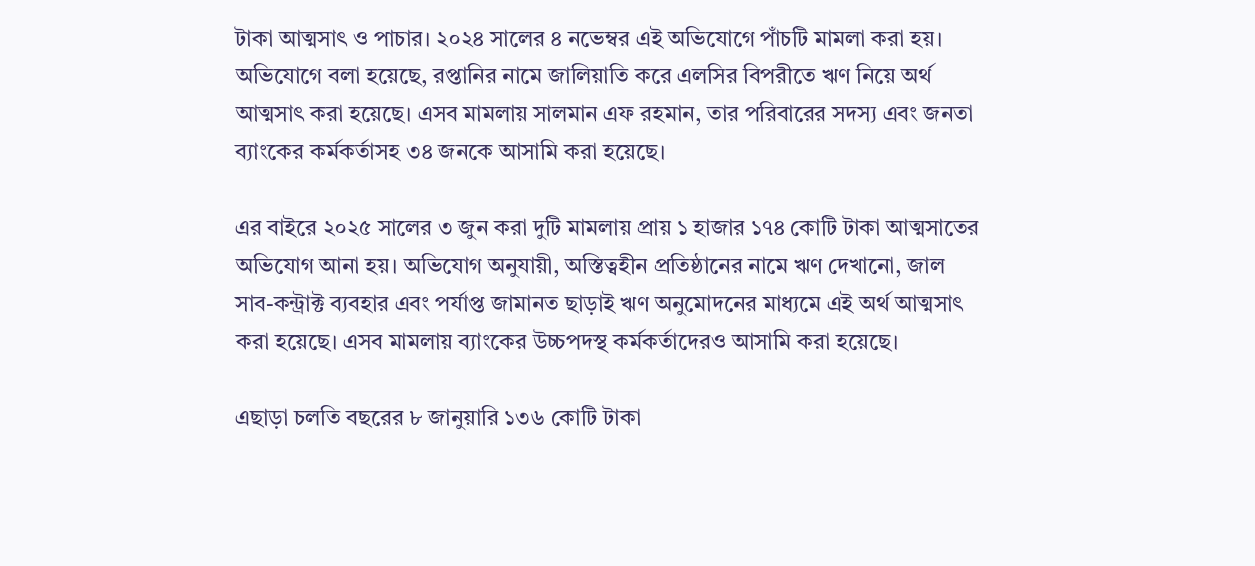টাকা আত্মসাৎ ও পাচার। ২০২৪ সালের ৪ নভেম্বর এই অভিযোগে পাঁচটি মামলা করা হয়। অভিযোগে বলা হয়েছে, রপ্তানির নামে জালিয়াতি করে এলসির বিপরীতে ঋণ নিয়ে অর্থ আত্মসাৎ করা হয়েছে। এসব মামলায় সালমান এফ রহমান, তার পরিবারের সদস্য এবং জনতা ব্যাংকের কর্মকর্তাসহ ৩৪ জনকে আসামি করা হয়েছে।

এর বাইরে ২০২৫ সালের ৩ জুন করা দুটি মামলায় প্রায় ১ হাজার ১৭৪ কোটি টাকা আত্মসাতের অভিযোগ আনা হয়। অভিযোগ অনুযায়ী, অস্তিত্বহীন প্রতিষ্ঠানের নামে ঋণ দেখানো, জাল সাব-কন্ট্রাক্ট ব্যবহার এবং পর্যাপ্ত জামানত ছাড়াই ঋণ অনুমোদনের মাধ্যমে এই অর্থ আত্মসাৎ করা হয়েছে। এসব মামলায় ব্যাংকের উচ্চপদস্থ কর্মকর্তাদেরও আসামি করা হয়েছে।

এছাড়া চলতি বছরের ৮ জানুয়ারি ১৩৬ কোটি টাকা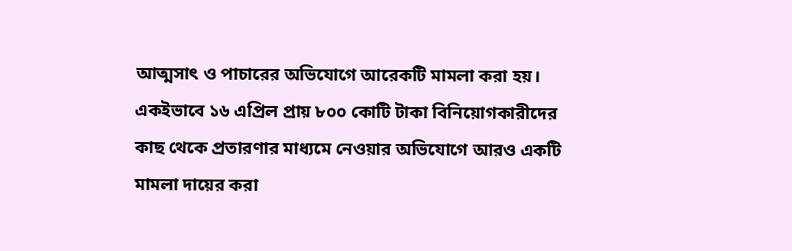আত্মসাৎ ও পাচারের অভিযোগে আরেকটি মামলা করা হয়। একইভাবে ১৬ এপ্রিল প্রায় ৮০০ কোটি টাকা বিনিয়োগকারীদের কাছ থেকে প্রতারণার মাধ্যমে নেওয়ার অভিযোগে আরও একটি মামলা দায়ের করা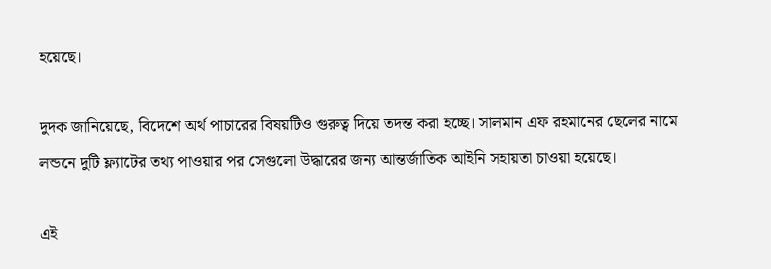হয়েছে।

দুদক জানিয়েছে, বিদেশে অর্থ পাচারের বিষয়টিও গুরুত্ব দিয়ে তদন্ত করা হচ্ছে। সালমান এফ রহমানের ছেলের নামে লন্ডনে দুটি ফ্ল্যাটের তথ্য পাওয়ার পর সেগুলো উদ্ধারের জন্য আন্তর্জাতিক আইনি সহায়তা চাওয়া হয়েছে।

এই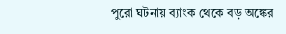পুরো ঘটনায় ব্যাংক থেকে বড় অঙ্কের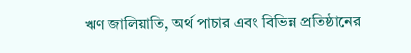ঋণ জালিয়াতি, অর্থ পাচার এবং বিভিন্ন প্রতিষ্ঠানের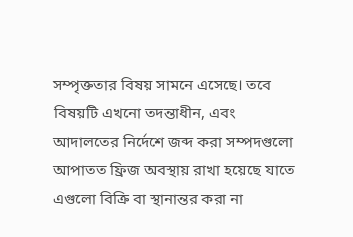সম্পৃক্ততার বিষয় সামনে এসেছে। তবে বিষয়টি এখনো তদন্তাধীন, এবং আদালতের নির্দেশে জব্দ করা সম্পদগুলো আপাতত ফ্রিজ অবস্থায় রাখা হয়েছে যাতে এগুলো বিক্রি বা স্থানান্তর করা না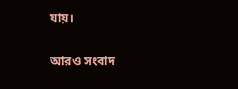যায়।

আরও সংবাদ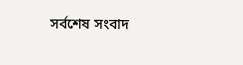সর্বশেষ সংবাদ